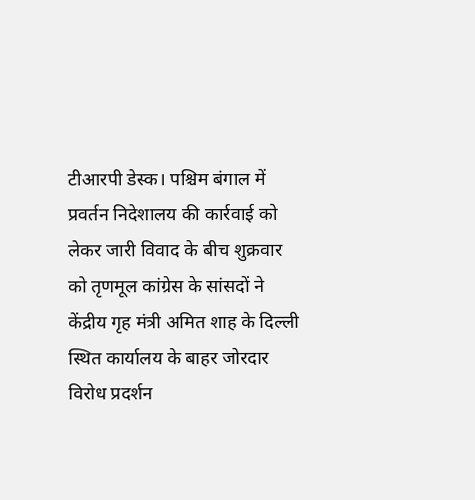टीआरपी डेस्क। पश्चिम बंगाल में प्रवर्तन निदेशालय की कार्रवाई को लेकर जारी विवाद के बीच शुक्रवार को तृणमूल कांग्रेस के सांसदों ने केंद्रीय गृह मंत्री अमित शाह के दिल्ली स्थित कार्यालय के बाहर जोरदार विरोध प्रदर्शन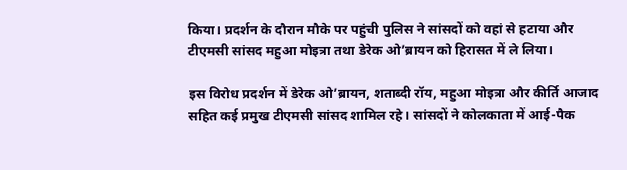किया। प्रदर्शन के दौरान मौके पर पहुंची पुलिस ने सांसदों को वहां से हटाया और टीएमसी सांसद महुआ मोइत्रा तथा डेरेक ओ’ब्रायन को हिरासत में ले लिया।

इस विरोध प्रदर्शन में डेरेक ओ’ब्रायन, शताब्दी रॉय, महुआ मोइत्रा और कीर्ति आजाद सहित कई प्रमुख टीएमसी सांसद शामिल रहे। सांसदों ने कोलकाता में आई-पैक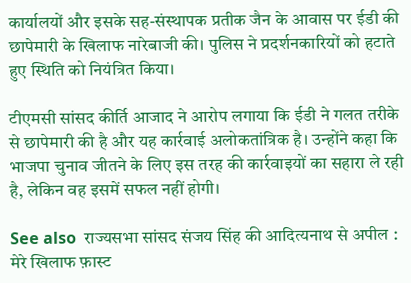कार्यालयों और इसके सह-संस्थापक प्रतीक जैन के आवास पर ईडी की छापेमारी के खिलाफ नारेबाजी की। पुलिस ने प्रदर्शनकारियों को हटाते हुए स्थिति को नियंत्रित किया।

टीएमसी सांसद कीर्ति आजाद ने आरोप लगाया कि ईडी ने गलत तरीके से छापेमारी की है और यह कार्रवाई अलोकतांत्रिक है। उन्होंने कहा कि भाजपा चुनाव जीतने के लिए इस तरह की कार्रवाइयों का सहारा ले रही है, लेकिन वह इसमें सफल नहीं होगी।

See also  राज्यसभा सांसद संजय सिंह की आदित्यनाथ से अपील : मेरे खिलाफ फ़ास्ट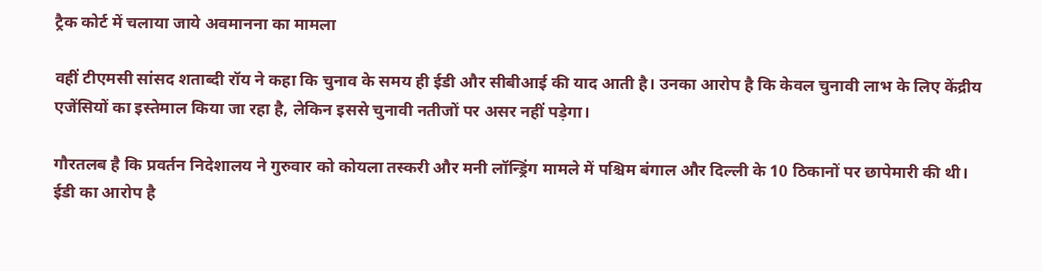ट्रैक कोर्ट में चलाया जाये अवमानना का मामला

वहीं टीएमसी सांसद शताब्दी रॉय ने कहा कि चुनाव के समय ही ईडी और सीबीआई की याद आती है। उनका आरोप है कि केवल चुनावी लाभ के लिए केंद्रीय एजेंसियों का इस्तेमाल किया जा रहा है, लेकिन इससे चुनावी नतीजों पर असर नहीं पड़ेगा।

गौरतलब है कि प्रवर्तन निदेशालय ने गुरुवार को कोयला तस्करी और मनी लॉन्ड्रिंग मामले में पश्चिम बंगाल और दिल्ली के 10 ठिकानों पर छापेमारी की थी। ईडी का आरोप है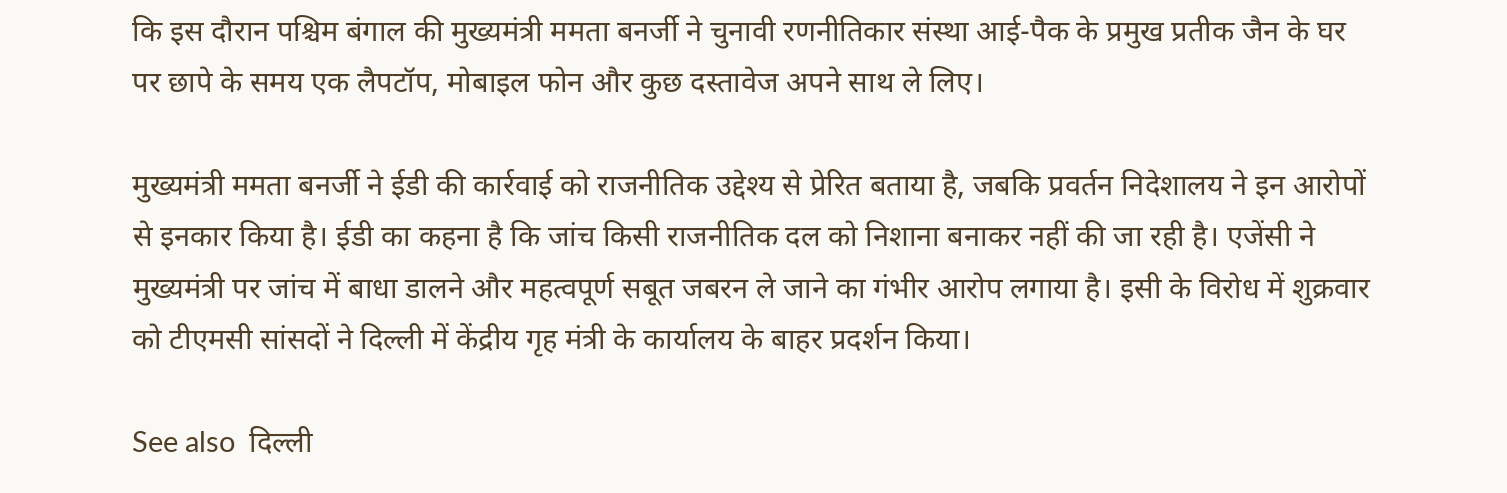कि इस दौरान पश्चिम बंगाल की मुख्यमंत्री ममता बनर्जी ने चुनावी रणनीतिकार संस्था आई-पैक के प्रमुख प्रतीक जैन के घर पर छापे के समय एक लैपटॉप, मोबाइल फोन और कुछ दस्तावेज अपने साथ ले लिए।

मुख्यमंत्री ममता बनर्जी ने ईडी की कार्रवाई को राजनीतिक उद्देश्य से प्रेरित बताया है, जबकि प्रवर्तन निदेशालय ने इन आरोपों से इनकार किया है। ईडी का कहना है कि जांच किसी राजनीतिक दल को निशाना बनाकर नहीं की जा रही है। एजेंसी ने मुख्यमंत्री पर जांच में बाधा डालने और महत्वपूर्ण सबूत जबरन ले जाने का गंभीर आरोप लगाया है। इसी के विरोध में शुक्रवार को टीएमसी सांसदों ने दिल्ली में केंद्रीय गृह मंत्री के कार्यालय के बाहर प्रदर्शन किया।

See also  दिल्ली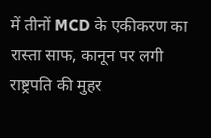में तीनों MCD के एकीकरण का रास्ता साफ, कानून पर लगी राष्ट्रपति की मुहर